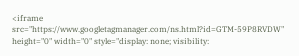<iframe src="https://www.googletagmanager.com/ns.html?id=GTM-59P8RVDW" height="0" width="0" style="display: none; visibility: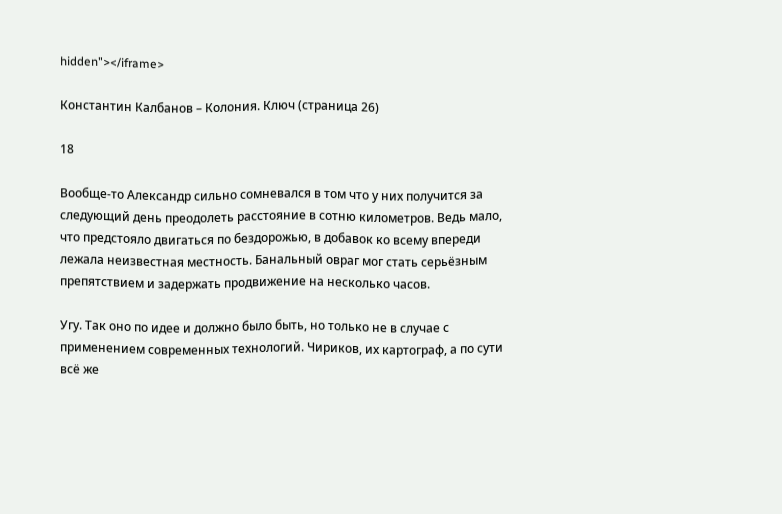hidden"></iframe>

Константин Калбанов – Колония. Ключ (страница 26)

18

Вообще-то Александр сильно сомневался в том что у них получится за следующий день преодолеть расстояние в сотню километров. Ведь мало, что предстояло двигаться по бездорожью, в добавок ко всему впереди лежала неизвестная местность. Банальный овраг мог стать серьёзным препятствием и задержать продвижение на несколько часов.

Угу. Так оно по идее и должно было быть, но только не в случае с применением современных технологий. Чириков, их картограф, а по сути всё же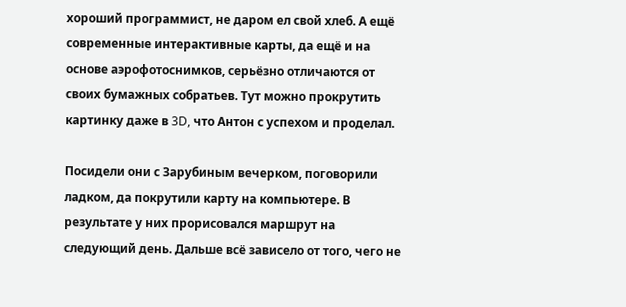хороший программист, не даром ел свой хлеб. А ещё современные интерактивные карты, да ещё и на основе аэрофотоснимков, серьёзно отличаются от своих бумажных собратьев. Тут можно прокрутить картинку даже в 3D, что Антон с успехом и проделал.

Посидели они с Зарубиным вечерком, поговорили ладком, да покрутили карту на компьютере. В результате у них прорисовался маршрут на следующий день. Дальше всё зависело от того, чего не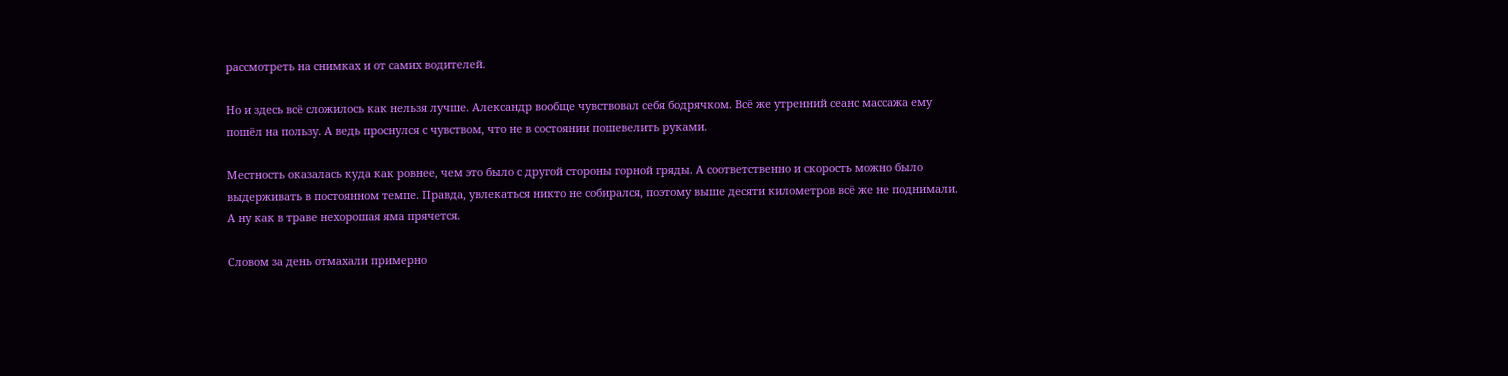рассмотреть на снимках и от самих водителей.

Но и здесь всё сложилось как нельзя лучше. Александр вообще чувствовал себя бодрячком. Всё же утренний сеанс массажа ему пошёл на пользу. А ведь проснулся с чувством, что не в состоянии пошевелить руками.

Местность оказалась куда как ровнее, чем это было с другой стороны горной гряды. А соответственно и скорость можно было выдерживать в постоянном темпе. Правда, увлекаться никто не собирался, поэтому выше десяти километров всё же не поднимали. А ну как в траве нехорошая яма прячется.

Словом за день отмахали примерно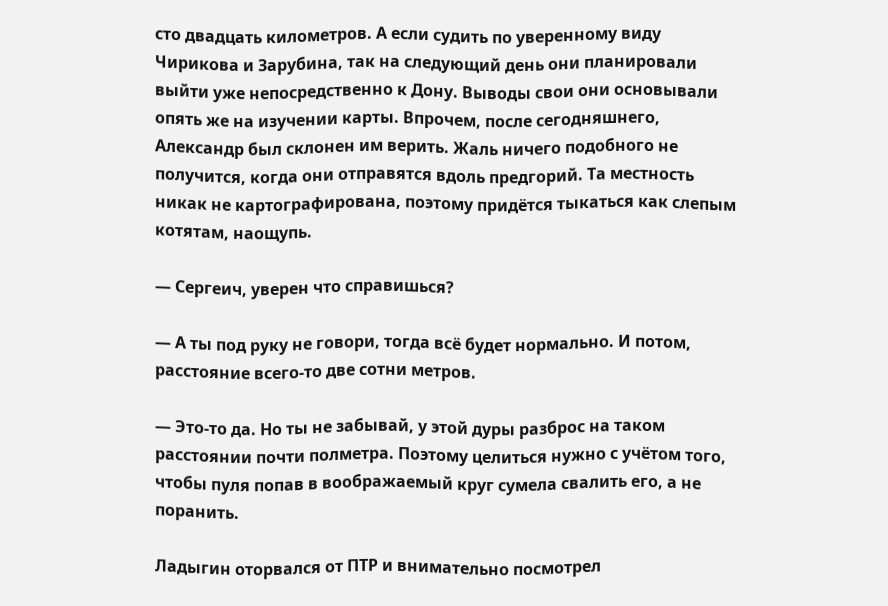сто двадцать километров. А если судить по уверенному виду Чирикова и Зарубина, так на следующий день они планировали выйти уже непосредственно к Дону. Выводы свои они основывали опять же на изучении карты. Впрочем, после сегодняшнего, Александр был склонен им верить. Жаль ничего подобного не получится, когда они отправятся вдоль предгорий. Та местность никак не картографирована, поэтому придётся тыкаться как слепым котятам, наощупь.

— Сергеич, уверен что справишься?

— А ты под руку не говори, тогда всё будет нормально. И потом, расстояние всего-то две сотни метров.

— Это-то да. Но ты не забывай, у этой дуры разброс на таком расстоянии почти полметра. Поэтому целиться нужно с учётом того, чтобы пуля попав в воображаемый круг сумела свалить его, а не поранить.

Ладыгин оторвался от ПТР и внимательно посмотрел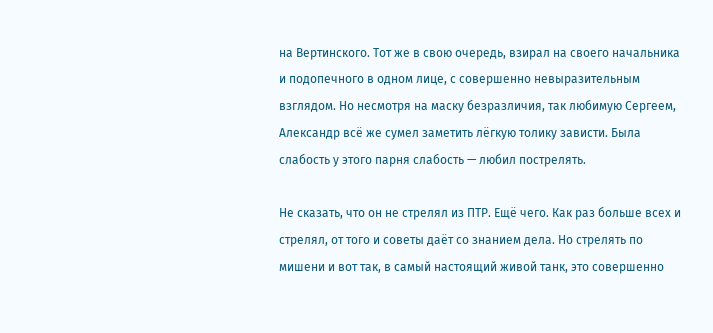на Вертинского. Тот же в свою очередь, взирал на своего начальника и подопечного в одном лице, с совершенно невыразительным взглядом. Но несмотря на маску безразличия, так любимую Сергеем, Александр всё же сумел заметить лёгкую толику зависти. Была слабость у этого парня слабость — любил пострелять.

Не сказать, что он не стрелял из ПТР. Ещё чего. Как раз больше всех и стрелял, от того и советы даёт со знанием дела. Но стрелять по мишени и вот так, в самый настоящий живой танк, это совершенно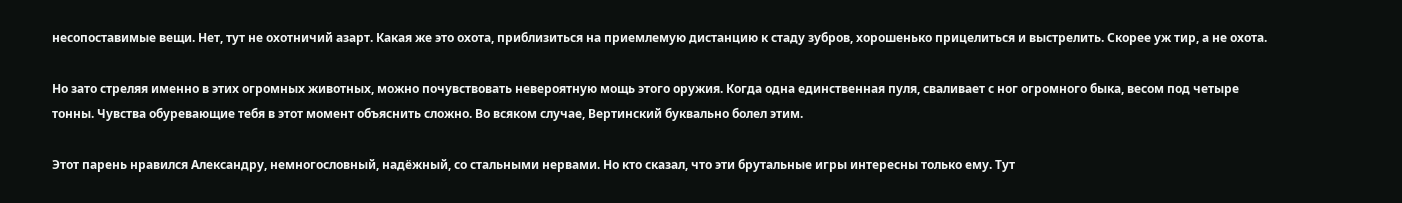несопоставимые вещи. Нет, тут не охотничий азарт. Какая же это охота, приблизиться на приемлемую дистанцию к стаду зубров, хорошенько прицелиться и выстрелить. Скорее уж тир, а не охота.

Но зато стреляя именно в этих огромных животных, можно почувствовать невероятную мощь этого оружия. Когда одна единственная пуля, сваливает с ног огромного быка, весом под четыре тонны. Чувства обуревающие тебя в этот момент объяснить сложно. Во всяком случае, Вертинский буквально болел этим.

Этот парень нравился Александру, немногословный, надёжный, со стальными нервами. Но кто сказал, что эти брутальные игры интересны только ему. Тут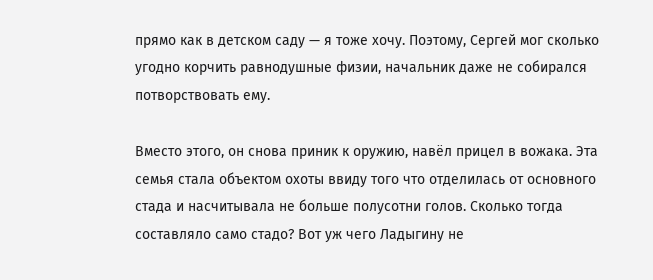прямо как в детском саду — я тоже хочу. Поэтому, Сергей мог сколько угодно корчить равнодушные физии, начальник даже не собирался потворствовать ему.

Вместо этого, он снова приник к оружию, навёл прицел в вожака. Эта семья стала объектом охоты ввиду того что отделилась от основного стада и насчитывала не больше полусотни голов. Сколько тогда составляло само стадо? Вот уж чего Ладыгину не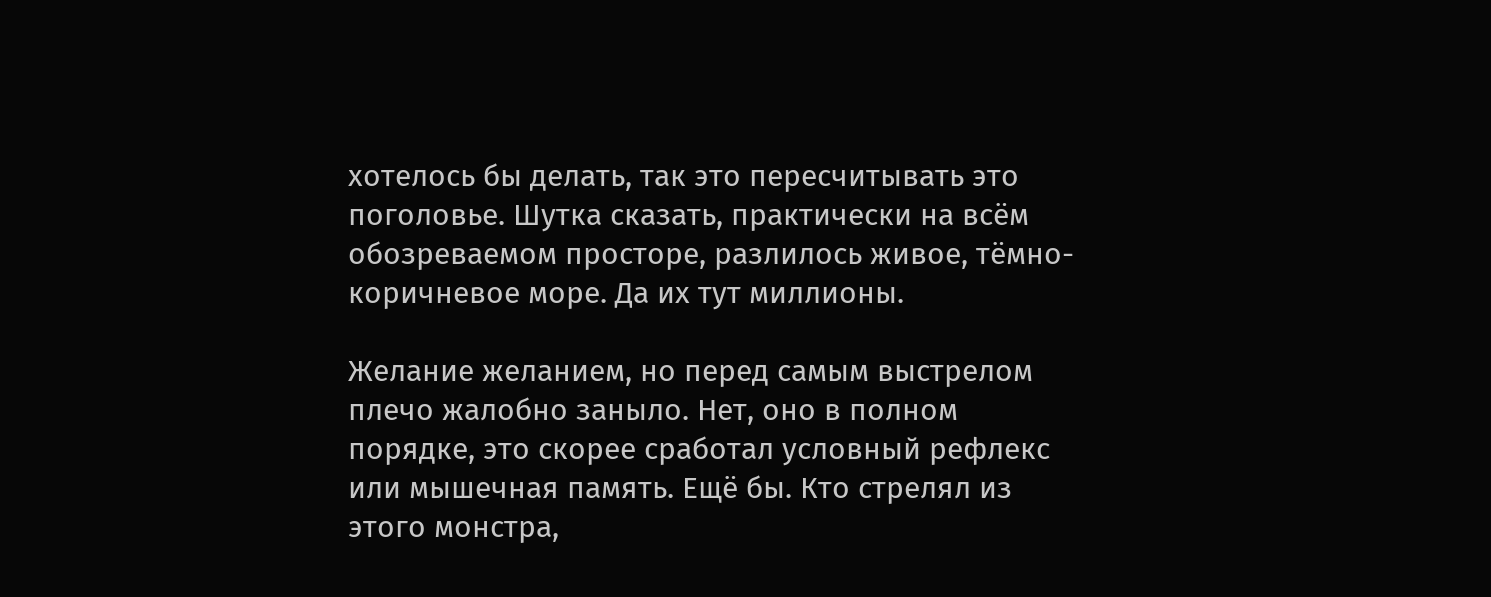хотелось бы делать, так это пересчитывать это поголовье. Шутка сказать, практически на всём обозреваемом просторе, разлилось живое, тёмно-коричневое море. Да их тут миллионы.

Желание желанием, но перед самым выстрелом плечо жалобно заныло. Нет, оно в полном порядке, это скорее сработал условный рефлекс или мышечная память. Ещё бы. Кто стрелял из этого монстра,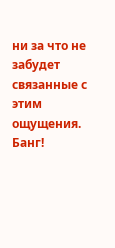ни за что не забудет связанные с этим ощущения. Банг!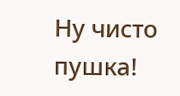Ну чисто пушка!